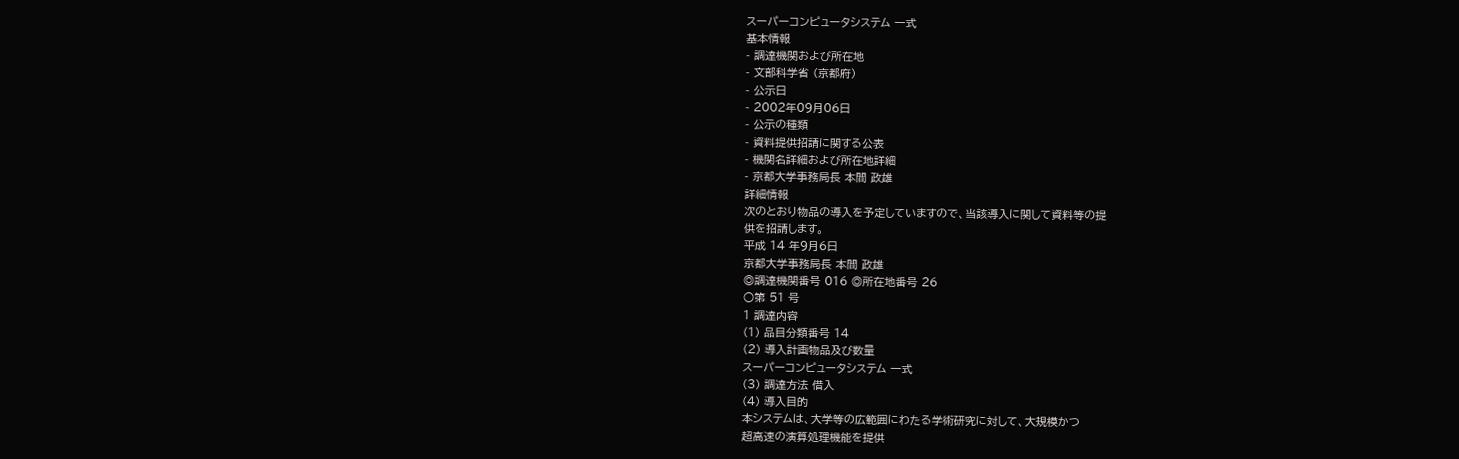スーパーコンピュータシステム 一式
基本情報
- 調達機関および所在地
- 文部科学省 (京都府)
- 公示日
- 2002年09月06日
- 公示の種類
- 資料提供招請に関する公表
- 機関名詳細および所在地詳細
- 京都大学事務局長 本間 政雄
詳細情報
次のとおり物品の導入を予定していますので、当該導入に関して資料等の提
供を招請します。
平成 14 年9月6日
京都大学事務局長 本間 政雄
◎調達機関番号 016 ◎所在地番号 26
○第 51 号
1 調達内容
(1) 品目分類番号 14
(2) 導入計画物品及び数量
スーパーコンピュータシステム 一式
(3) 調達方法 借入
(4) 導入目的
本システムは、大学等の広範囲にわたる学術研究に対して、大規模かつ
超高速の演算処理機能を提供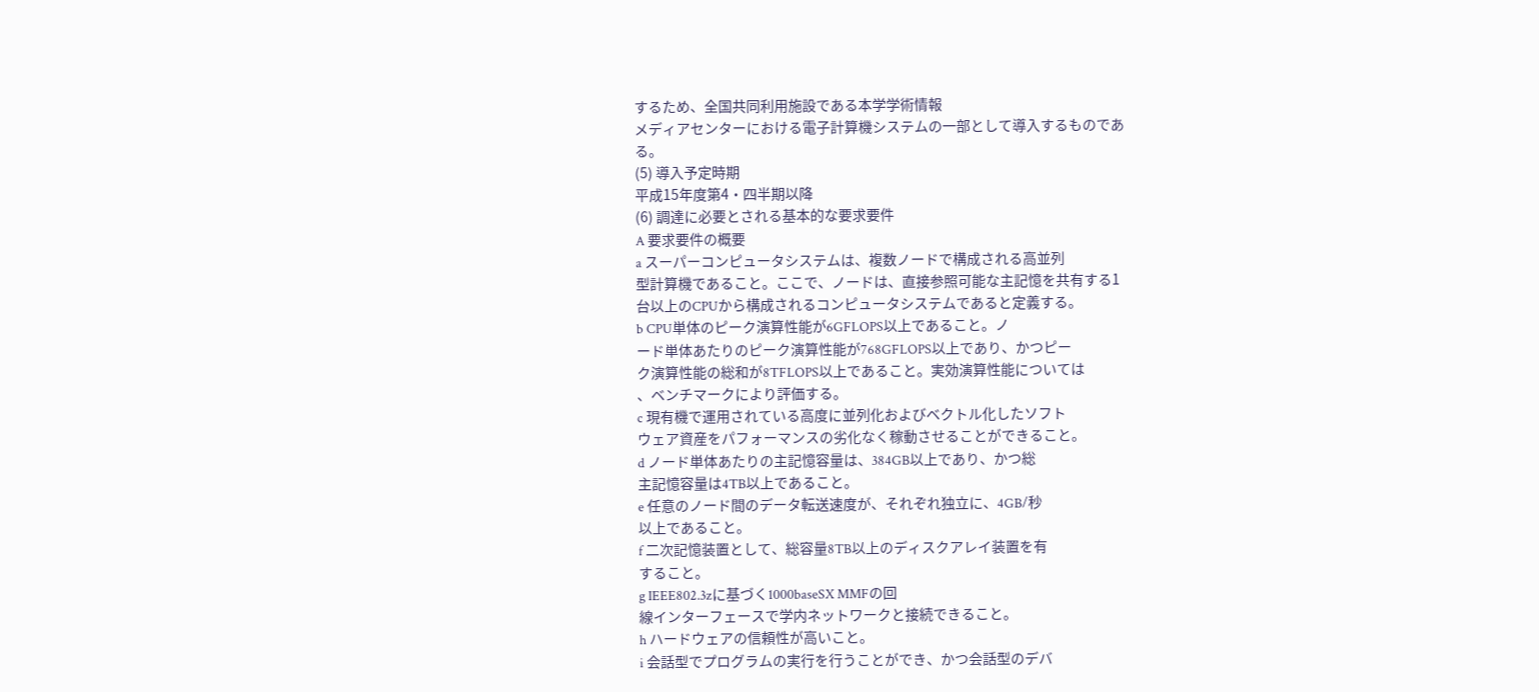するため、全国共同利用施設である本学学術情報
メディアセンターにおける電子計算機システムの一部として導入するものであ
る。
(5) 導入予定時期
平成15年度第4・四半期以降
(6) 調達に必要とされる基本的な要求要件
A 要求要件の概要
a スーパーコンピュータシステムは、複数ノードで構成される高並列
型計算機であること。ここで、ノードは、直接参照可能な主記憶を共有する1
台以上のCPUから構成されるコンピュータシステムであると定義する。
b CPU単体のピーク演算性能が6GFLOPS以上であること。ノ
ード単体あたりのピーク演算性能が768GFLOPS以上であり、かつピー
ク演算性能の総和が8TFLOPS以上であること。実効演算性能については
、ベンチマークにより評価する。
c 現有機で運用されている高度に並列化およびベクトル化したソフト
ウェア資産をパフォーマンスの劣化なく稼動させることができること。
d ノード単体あたりの主記憶容量は、384GB以上であり、かつ総
主記憶容量は4TB以上であること。
e 任意のノード間のデータ転送速度が、それぞれ独立に、4GB/秒
以上であること。
f 二次記憶装置として、総容量8TB以上のディスクアレイ装置を有
すること。
g IEEE802.3zに基づく1000baseSX MMFの回
線インターフェースで学内ネットワークと接続できること。
h ハードウェアの信頼性が高いこと。
i 会話型でプログラムの実行を行うことができ、かつ会話型のデバ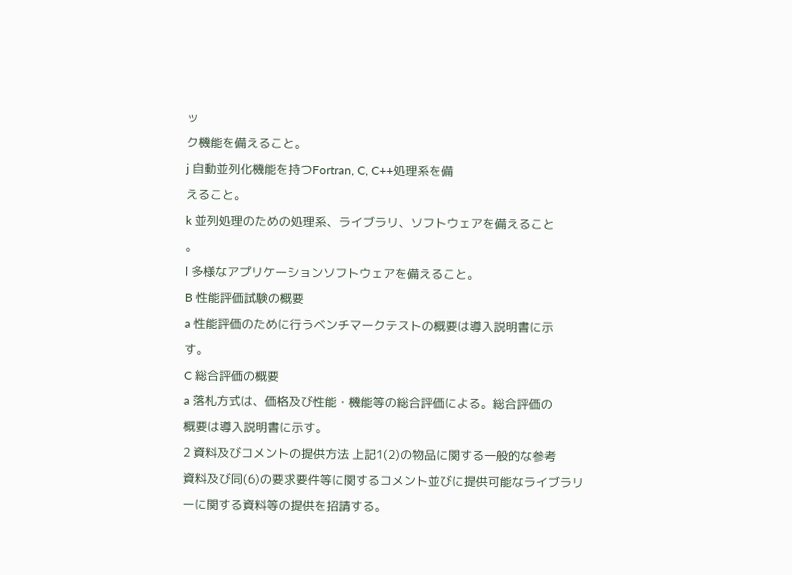ッ
ク機能を備えること。
j 自動並列化機能を持つFortran, C, C++処理系を備
えること。
k 並列処理のための処理系、ライブラリ、ソフトウェアを備えること
。
l 多様なアプリケーションソフトウェアを備えること。
B 性能評価試験の概要
a 性能評価のために行うベンチマークテストの概要は導入説明書に示
す。
C 総合評価の概要
a 落札方式は、価格及び性能・機能等の総合評価による。総合評価の
概要は導入説明書に示す。
2 資料及びコメントの提供方法 上記1(2)の物品に関する一般的な参考
資料及び同(6)の要求要件等に関するコメント並びに提供可能なライブラリ
ーに関する資料等の提供を招請する。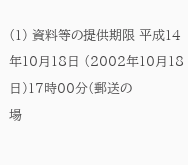(1) 資料等の提供期限 平成14年10月18日 (2002年10月18日)17時00分(郵送の
場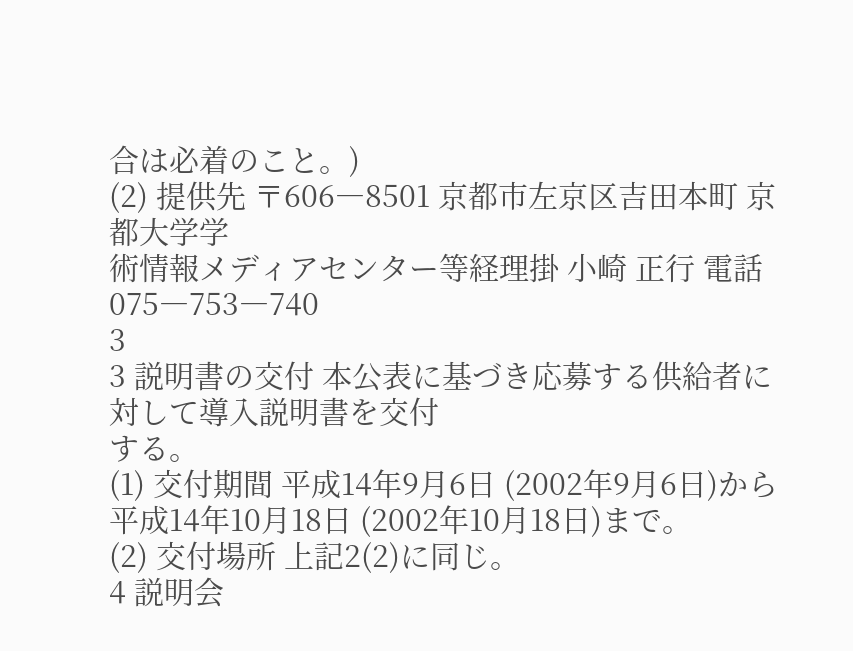合は必着のこと。)
(2) 提供先 〒606―8501 京都市左京区吉田本町 京都大学学
術情報メディアセンター等経理掛 小崎 正行 電話075―753―740
3
3 説明書の交付 本公表に基づき応募する供給者に対して導入説明書を交付
する。
(1) 交付期間 平成14年9月6日 (2002年9月6日)から平成14年10月18日 (2002年10月18日)まで。
(2) 交付場所 上記2(2)に同じ。
4 説明会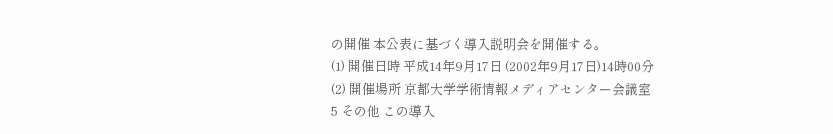の開催 本公表に基づく導入説明会を開催する。
(1) 開催日時 平成14年9月17日 (2002年9月17日)14時00分
(2) 開催場所 京都大学学術情報メディアセンター会議室
5 その他 この導入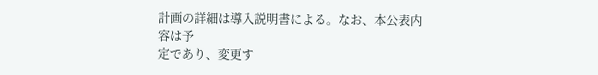計画の詳細は導入説明書による。なお、本公表内容は予
定であり、変更す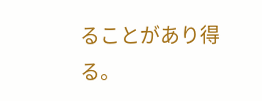ることがあり得る。